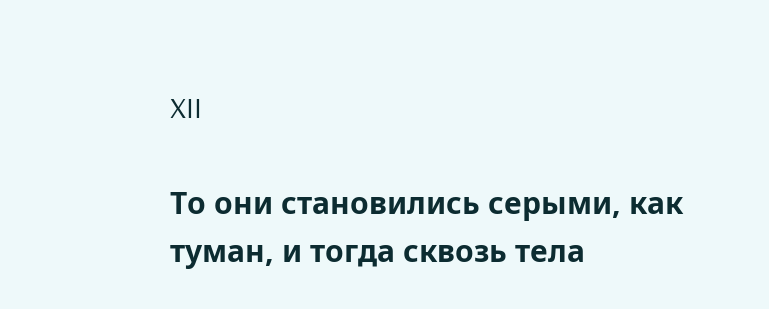XII

То они становились серыми, как туман, и тогда сквозь тела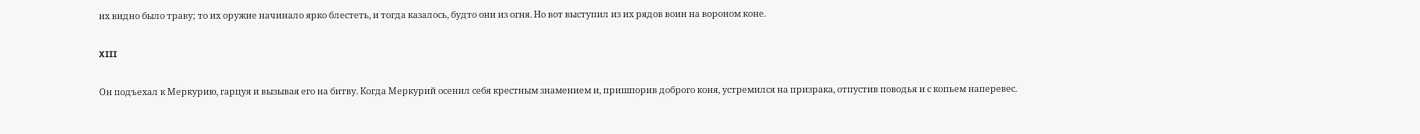их видно было траву; то их оружие начинало ярко блестеть, и тогда казалось, будто они из огня. Но вот выступил из их рядов воин на вороном коне.

XIII

Он подъехал к Меркурию, гарцуя и вызывая его на битву. Когда Меркурий осенил себя крестным знамением и, пришпорив доброго коня, устремился на призрака, отпустив поводья и с копьем наперевес.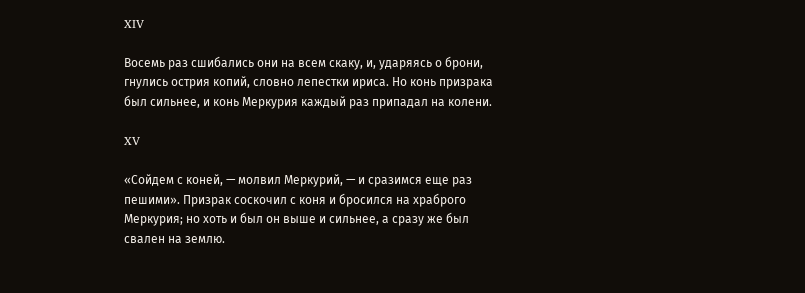XIV

Восемь раз сшибались они на всем скаку, и, ударяясь о брони, гнулись острия копий, словно лепестки ириса. Но конь призрака был сильнее, и конь Меркурия каждый раз припадал на колени.

XV

«Сойдем с коней, — молвил Меркурий, — и сразимся еще раз пешими». Призрак соскочил с коня и бросился на храброго Меркурия; но хоть и был он выше и сильнее, а сразу же был свален на землю.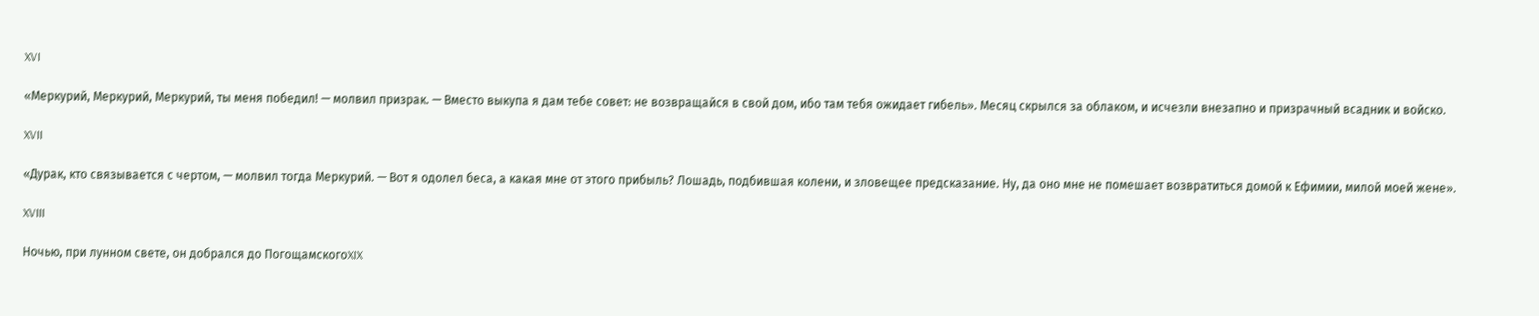XVI

«Меркурий, Меркурий, Меркурий, ты меня победил! — молвил призрак. — Вместо выкупа я дам тебе совет: не возвращайся в свой дом, ибо там тебя ожидает гибель». Месяц скрылся за облаком, и исчезли внезапно и призрачный всадник и войско.

XVII

«Дурак, кто связывается с чертом, — молвил тогда Меркурий. — Вот я одолел беса, а какая мне от этого прибыль? Лошадь, подбившая колени, и зловещее предсказание. Ну, да оно мне не помешает возвратиться домой к Ефимии, милой моей жене».

XVIII

Ночью, при лунном свете, он добрался до ПогощамскогоXIX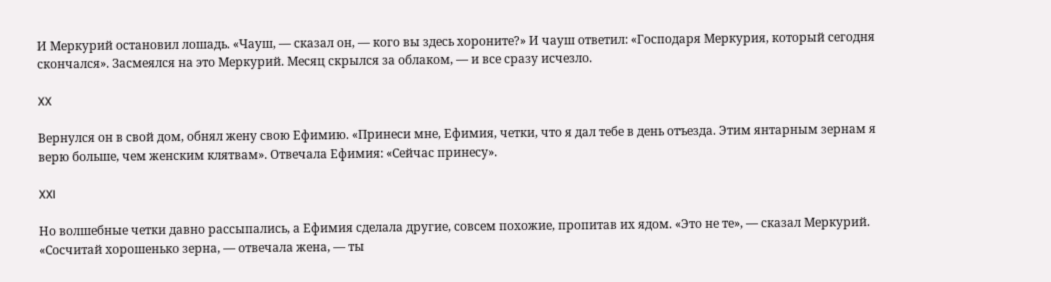И Меркурий остановил лошадь. «Чауш, — сказал он, — кого вы здесь хороните?» И чауш ответил: «Господаря Меркурия, который сегодня скончался». Засмеялся на это Меркурий. Месяц скрылся за облаком, — и все сразу исчезло.

XX

Вернулся он в свой дом, обнял жену свою Ефимию. «Принеси мне, Ефимия, четки, что я дал тебе в день отъезда. Этим янтарным зернам я верю больше, чем женским клятвам». Отвечала Ефимия: «Сейчас принесу».

XXI

Но волшебные четки давно рассыпались, а Ефимия сделала другие, совсем похожие, пропитав их ядом. «Это не те», — сказал Меркурий. «Сосчитай хорошенько зерна, — отвечала жена, — ты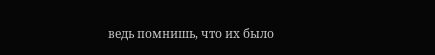ведь помнишь, что их было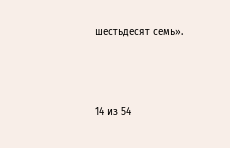шестьдесят семь».



14 из 54